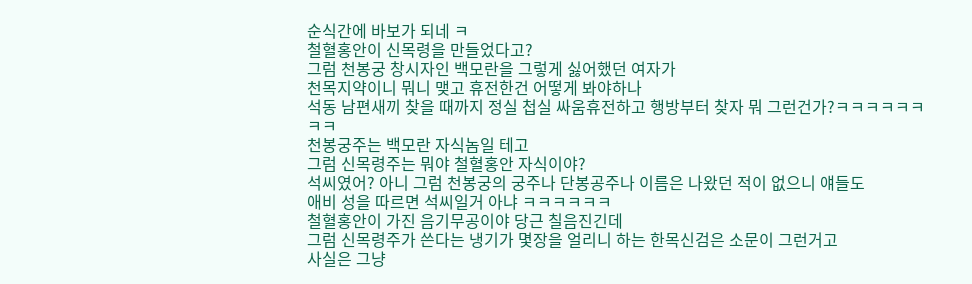순식간에 바보가 되네 ㅋ
철혈홍안이 신목령을 만들었다고?
그럼 천봉궁 창시자인 백모란을 그렇게 싫어했던 여자가
천목지약이니 뭐니 맺고 휴전한건 어떻게 봐야하나
석동 남편새끼 찾을 때까지 정실 첩실 싸움휴전하고 행방부터 찾자 뭐 그런건가?ㅋㅋㅋㅋㅋㅋㅋㅋ
천봉궁주는 백모란 자식놈일 테고
그럼 신목령주는 뭐야 철혈홍안 자식이야?
석씨였어? 아니 그럼 천봉궁의 궁주나 단봉공주나 이름은 나왔던 적이 없으니 얘들도
애비 성을 따르면 석씨일거 아냐 ㅋㅋㅋㅋㅋㅋ
철혈홍안이 가진 음기무공이야 당근 칠음진긴데
그럼 신목령주가 쓴다는 냉기가 몇장을 얼리니 하는 한목신검은 소문이 그런거고
사실은 그냥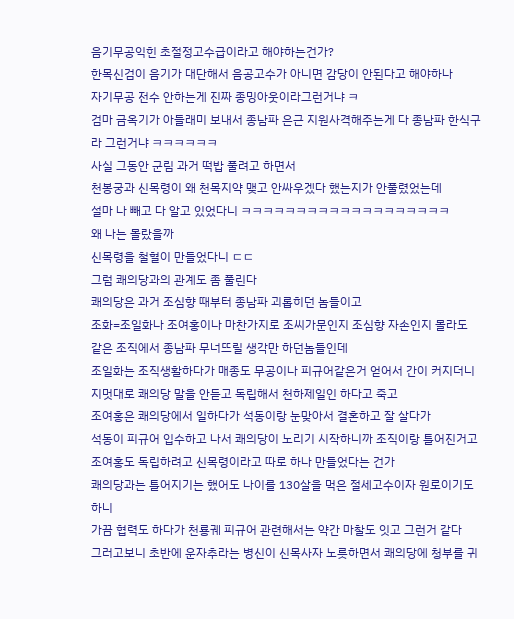음기무공익힌 초절정고수급이라고 해야하는건가?
한목신검이 음기가 대단해서 음공고수가 아니면 감당이 안된다고 해야하나
자기무공 전수 안하는게 진짜 종밍아웃이라그런거냐 ㅋ
검마 금옥기가 아들래미 보내서 종남파 은근 지원사격해주는게 다 종남파 한식구라 그런거냐 ㅋㅋㅋㅋㅋㅋ
사실 그동안 군림 과거 떡밥 풀려고 하면서
천봉궁과 신목령이 왜 천목지약 맺고 안싸우겠다 했는지가 안풀렸었는데
설마 나 빼고 다 알고 있었다니 ㅋㅋㅋㅋㅋㅋㅋㅋㅋㅋㅋㅋㅋㅋㅋㅋㅋㅋㅋ
왜 나는 몰랐을까
신목령을 철혈이 만들었다니 ㄷㄷ
그럼 쾌의당과의 관계도 좀 풀린다
쾌의당은 과거 조심향 때부터 종남파 괴롭히던 놈들이고
조화=조일화나 조여홍이나 마찬가지로 조씨가문인지 조심향 자손인지 몰라도
같은 조직에서 종남파 무너뜨릴 생각만 하던놈들인데
조일화는 조직생활하다가 매종도 무공이나 피규어같은거 얻어서 간이 커지더니
지멋대로 쾌의당 말을 안듣고 독립해서 천하제일인 하다고 죽고
조여홍은 쾌의당에서 일하다가 석동이랑 눈맞아서 결혼하고 잘 살다가
석동이 피규어 입수하고 나서 쾌의당이 노리기 시작하니까 조직이랑 틀어진거고
조여홍도 독립하려고 신목령이라고 따로 하나 만들었다는 건가
쾌의당과는 틀어지기는 했어도 나이를 130살을 먹은 절세고수이자 원로이기도 하니
가끔 협력도 하다가 천룡궤 피규어 관련해서는 약간 마찰도 잇고 그런거 같다
그러고보니 초반에 운자추라는 병신이 신목사자 노릇하면서 쾌의당에 청부를 귀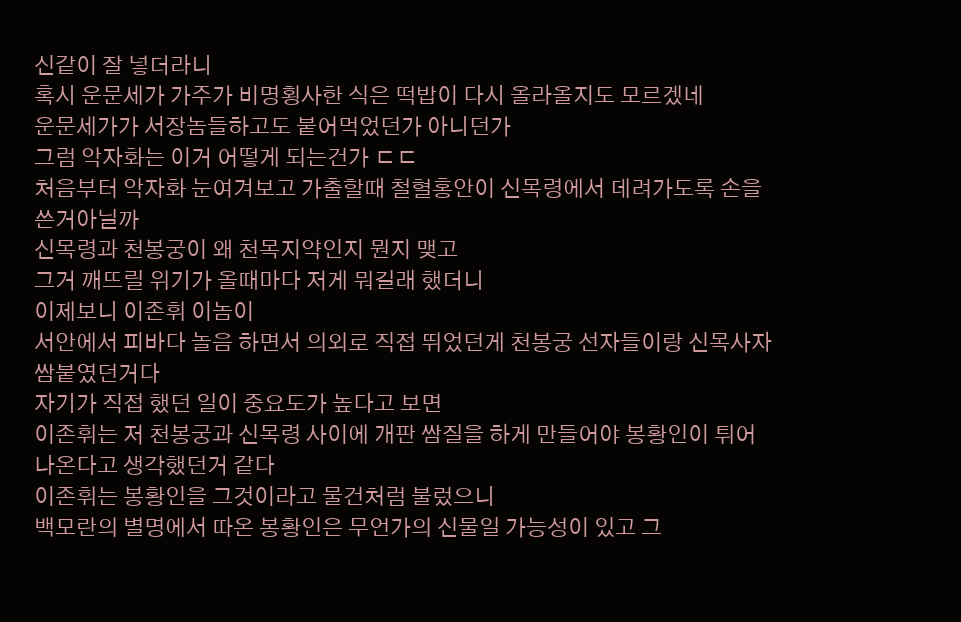신같이 잘 넣더라니
혹시 운문세가 가주가 비명횡사한 식은 떡밥이 다시 올라올지도 모르겠네
운문세가가 서장놈들하고도 붙어먹었던가 아니던가
그럼 악자화는 이거 어떻게 되는건가 ㄷㄷ
처음부터 악자화 눈여겨보고 가출할때 철혈홍안이 신목령에서 데려가도록 손을 쓴거아닐까
신목령과 천봉궁이 왜 천목지약인지 뭔지 맺고
그거 깨뜨릴 위기가 올때마다 저게 뭐길래 했더니
이제보니 이존휘 이놈이
서안에서 피바다 놀음 하면서 의외로 직접 뛰었던게 천봉궁 선자들이랑 신목사자 쌈붙였던거다
자기가 직접 했던 일이 중요도가 높다고 보면
이존휘는 저 천봉궁과 신목령 사이에 개판 쌈질을 하게 만들어야 봉황인이 튀어나온다고 생각했던거 같다
이존휘는 봉황인을 그것이라고 물건처럼 불렀으니
백모란의 별명에서 따온 봉황인은 무언가의 신물일 가능성이 있고 그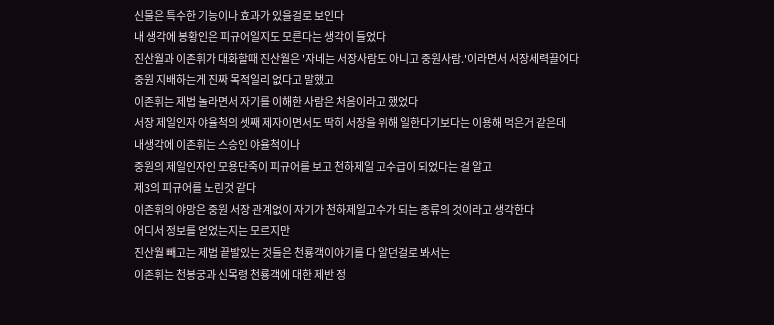신물은 특수한 기능이나 효과가 있을걸로 보인다
내 생각에 봉황인은 피규어일지도 모른다는 생각이 들었다
진산월과 이존휘가 대화할때 진산월은 '자네는 서장사람도 아니고 중원사람.'이라면서 서장세력끌어다
중원 지배하는게 진짜 목적일리 없다고 말했고
이존휘는 제법 놀라면서 자기를 이해한 사람은 처음이라고 했었다
서장 제일인자 야율척의 셋째 제자이면서도 딱히 서장을 위해 일한다기보다는 이용해 먹은거 같은데
내생각에 이존휘는 스승인 야율척이나
중원의 제일인자인 모용단죽이 피규어를 보고 천하제일 고수급이 되었다는 걸 알고
제3의 피규어를 노린것 같다
이존휘의 야망은 중원 서장 관계없이 자기가 천하제일고수가 되는 종류의 것이라고 생각한다
어디서 정보를 얻었는지는 모르지만
진산월 빼고는 제법 끝발있는 것들은 천룡객이야기를 다 알던걸로 봐서는
이존휘는 천봉궁과 신목령 천룡객에 대한 제반 정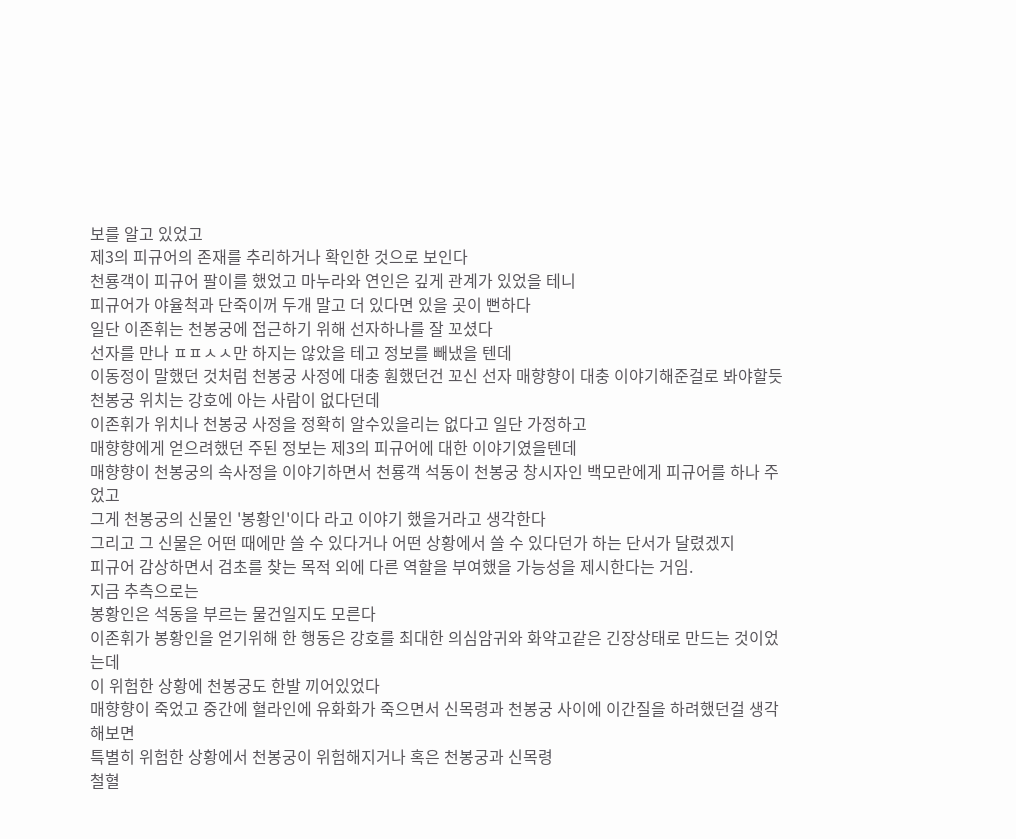보를 알고 있었고
제3의 피규어의 존재를 추리하거나 확인한 것으로 보인다
천룡객이 피규어 팔이를 했었고 마누라와 연인은 깊게 관계가 있었을 테니
피규어가 야율척과 단죽이꺼 두개 말고 더 있다면 있을 곳이 뻔하다
일단 이존휘는 천봉궁에 접근하기 위해 선자하나를 잘 꼬셨다
선자를 만나 ㅍㅍㅅㅅ만 하지는 않았을 테고 정보를 빼냈을 텐데
이동정이 말했던 것처럼 천봉궁 사정에 대충 훤했던건 꼬신 선자 매향향이 대충 이야기해준걸로 봐야할듯
천봉궁 위치는 강호에 아는 사람이 없다던데
이존휘가 위치나 천봉궁 사정을 정확히 알수있을리는 없다고 일단 가정하고
매향향에게 얻으려했던 주된 정보는 제3의 피규어에 대한 이야기였을텐데
매향향이 천봉궁의 속사정을 이야기하면서 천룡객 석동이 천봉궁 창시자인 백모란에게 피규어를 하나 주었고
그게 천봉궁의 신물인 '봉황인'이다 라고 이야기 했을거라고 생각한다
그리고 그 신물은 어떤 때에만 쓸 수 있다거나 어떤 상황에서 쓸 수 있다던가 하는 단서가 달렸겠지
피규어 감상하면서 검초를 찾는 목적 외에 다른 역할을 부여했을 가능성을 제시한다는 거임.
지금 추측으로는
봉황인은 석동을 부르는 물건일지도 모른다
이존휘가 봉황인을 얻기위해 한 행동은 강호를 최대한 의심암귀와 화약고같은 긴장상태로 만드는 것이었는데
이 위험한 상황에 천봉궁도 한발 끼어있었다
매향향이 죽었고 중간에 혈라인에 유화화가 죽으면서 신목령과 천봉궁 사이에 이간질을 하려했던걸 생각해보면
특별히 위험한 상황에서 천봉궁이 위험해지거나 혹은 천봉궁과 신목령
철혈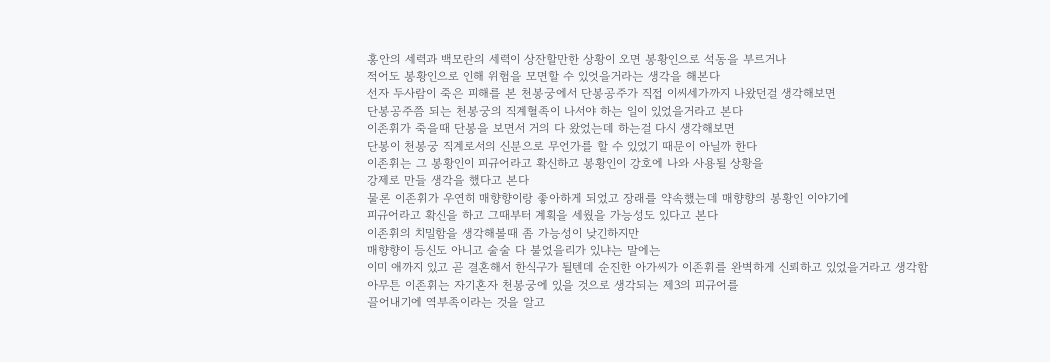홍안의 세력과 백모란의 세력이 상잔할만한 상황이 오면 봉황인으로 석동을 부르거나
적어도 봉황인으로 인해 위험을 모면할 수 있엇을거라는 생각을 해본다
선자 두사람이 죽은 피해를 본 천봉궁에서 단봉공주가 직접 이씨세가까지 나왔던걸 생각해보면
단봉공주쯤 되는 천봉궁의 직계혈족이 나서야 하는 일이 있었을거라고 본다
이존휘가 죽을때 단봉을 보면서 거의 다 왔었는데 하는걸 다시 생각해보면
단봉이 천봉궁 직계로서의 신분으로 무언가를 할 수 있었기 때문이 아닐까 한다
이존휘는 그 봉황인이 피규어라고 확신하고 봉황인이 강호에 나와 사용될 상황을
강제로 만들 생각을 했다고 본다
물론 이존휘가 우연히 매향향이랑 좋아하게 되었고 장래를 약속했는데 매향향의 봉황인 이야기에
피규어라고 확신을 하고 그때부터 계획을 세웠을 가능성도 있다고 본다
이존휘의 치밀함을 생각해볼때 좀 가능성이 낮긴하지만
매향향이 등신도 아니고 술술 다 불었을리가 있냐는 말에는
이미 애까지 있고 곧 결혼해서 한식구가 될텐데 순진한 아가씨가 이존휘를 완벽하게 신뢰하고 있었을거라고 생각함
아무튼 이존휘는 자기혼자 천봉궁에 있을 것으로 생각되는 제3의 피규어를
끌어내기에 역부족이라는 것을 알고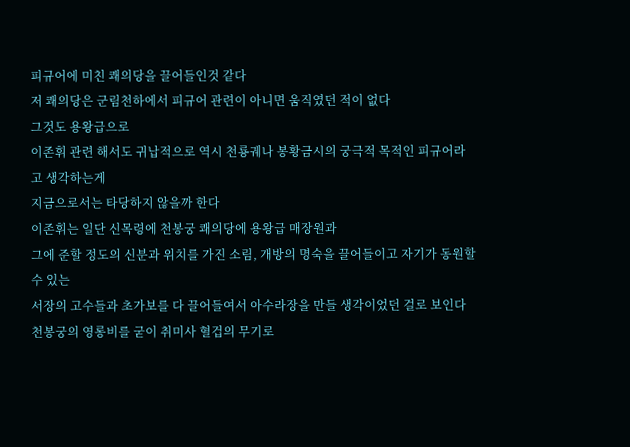피규어에 미친 쾌의당을 끌어들인것 같다
저 쾌의당은 군림천하에서 피규어 관련이 아니면 움직였던 적이 없다
그것도 용왕급으로
이존휘 관련 해서도 귀납적으로 역시 천룡궤나 봉황금시의 궁극적 목적인 피규어라고 생각하는게
지금으로서는 타당하지 않을까 한다
이존휘는 일단 신목령에 천봉궁 쾌의당에 용왕급 매장원과
그에 준할 정도의 신분과 위치를 가진 소림, 개방의 명숙을 끌어들이고 자기가 동원할 수 있는
서장의 고수들과 초가보를 다 끌어들여서 아수라장을 만들 생각이었던 걸로 보인다
천봉궁의 영롱비를 굳이 취미사 혈겁의 무기로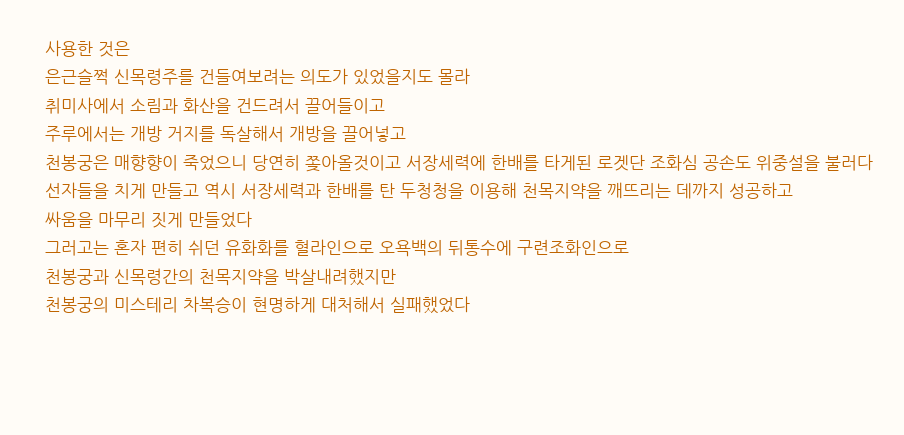사용한 것은
은근슬쩍 신목령주를 건들여보려는 의도가 있었을지도 몰라
취미사에서 소림과 화산을 건드려서 끌어들이고
주루에서는 개방 거지를 독살해서 개방을 끌어넣고
천봉궁은 매향향이 죽었으니 당연히 쫒아올것이고 서장세력에 한배를 타게된 로겟단 조화심 공손도 위중설을 불러다
선자들을 치게 만들고 역시 서장세력과 한배를 탄 두청청을 이용해 천목지약을 깨뜨리는 데까지 성공하고
싸움을 마무리 짓게 만들었다
그러고는 혼자 편히 쉬던 유화화를 혈라인으로 오욕백의 뒤통수에 구련조화인으로
천봉궁과 신목령간의 천목지약을 박살내려했지만
천봉궁의 미스테리 차복승이 현명하게 대처해서 실패했었다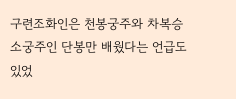구련조화인은 천봉궁주와 차복승 소궁주인 단봉만 배웠다는 언급도 있었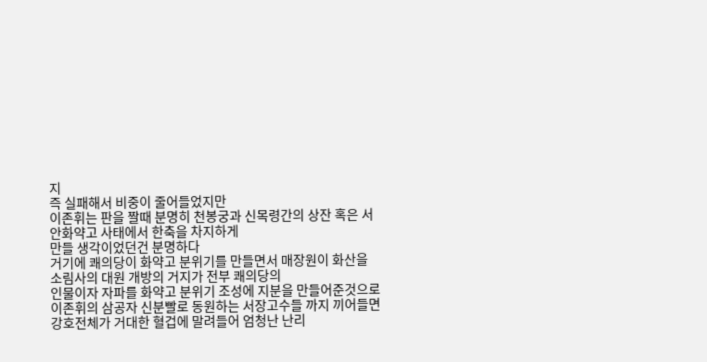지
즉 실패해서 비중이 줄어들었지만
이존휘는 판을 짤때 분명히 천봉궁과 신목령간의 상잔 혹은 서안화약고 사태에서 한축을 차지하게
만들 생각이었던건 분명하다
거기에 쾌의당이 화약고 분위기를 만들면서 매장원이 화산을 소림사의 대원 개방의 거지가 전부 쾌의당의
인물이자 자파를 화약고 분위기 조성에 지분을 만들어준것으로
이존휘의 삼공자 신분빨로 동원하는 서장고수들 까지 끼어들면
강호전체가 거대한 혈겁에 말려들어 엄청난 난리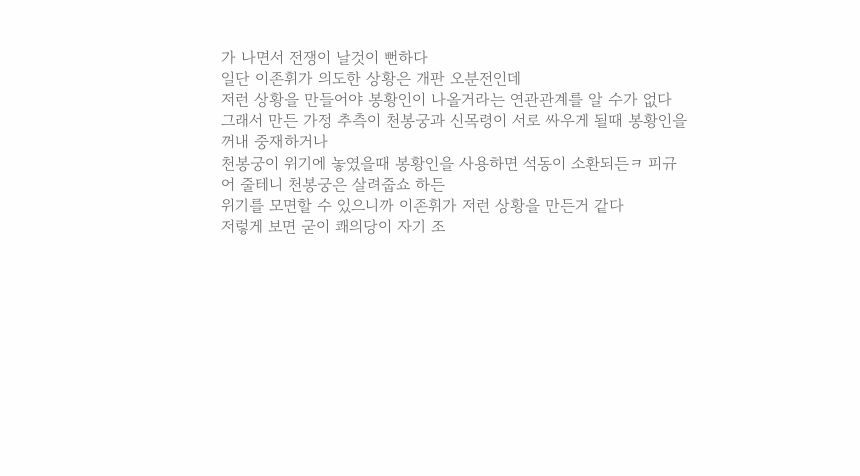가 나면서 전쟁이 날것이 뻔하다
일단 이존휘가 의도한 상황은 개판 오분전인데
저런 상황을 만들어야 봉황인이 나올거라는 연관관계를 알 수가 없다
그래서 만든 가정 추측이 천봉궁과 신목령이 서로 싸우게 될때 봉황인을 꺼내 중재하거나
천봉궁이 위기에 놓였을때 봉황인을 사용하면 석동이 소환되든ㅋ 피규어 줄테니 천봉궁은 살려줍쇼 하든
위기를 모면할 수 있으니까 이존휘가 저런 상황을 만든거 같다
저렇게 보면 굳이 쾌의당이 자기 조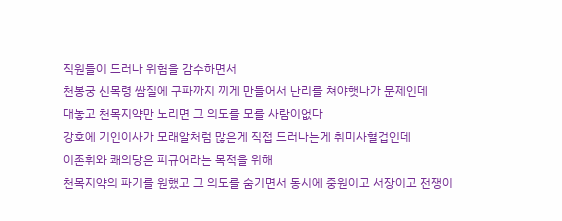직원들이 드러나 위험을 감수하면서
천봉궁 신목령 쌈질에 구파까지 끼게 만들어서 난리를 쳐야햇나가 문제인데
대놓고 천목지약만 노리면 그 의도를 모를 사람이없다
강호에 기인이사가 모래알처럼 많은게 직접 드러나는게 취미사혈겁인데
이존휘와 쾌의당은 피규어라는 목적을 위해
천목지약의 파기를 원했고 그 의도를 숨기면서 동시에 중원이고 서장이고 전쟁이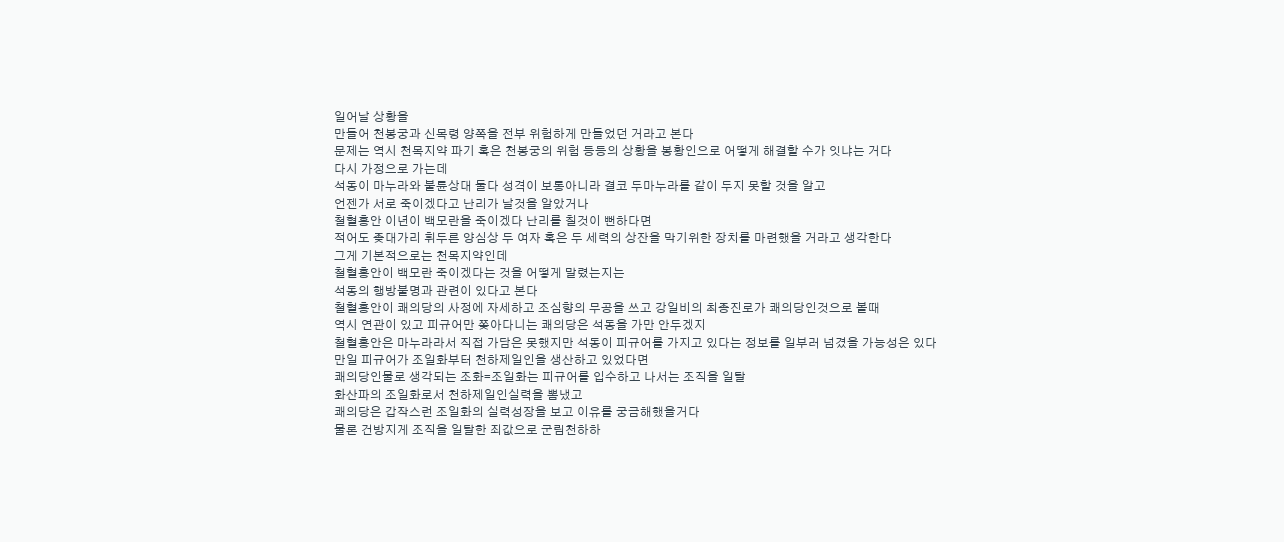일어날 상황을
만들어 천봉궁과 신목령 양쪽을 전부 위험하게 만들었던 거라고 본다
문제는 역시 천목지약 파기 혹은 천봉궁의 위험 등등의 상황을 봉황인으로 어떻게 해결할 수가 잇냐는 거다
다시 가정으로 가는데
석동이 마누라와 불륜상대 둘다 성격이 보통아니라 결코 두마누라를 같이 두지 못할 것을 알고
언젠가 서로 죽이겠다고 난리가 날것을 알았거나
철혈홍안 이년이 백모란을 죽이겠다 난리를 칠것이 뻔하다면
적어도 좆대가리 휘두른 양심상 두 여자 혹은 두 세력의 상잔을 막기위한 장치를 마련했을 거라고 생각한다
그게 기본적으로는 천목지약인데
철혈홍안이 백모란 죽이겠다는 것을 어떻게 말렸는지는
석동의 행방불명과 관련이 있다고 본다
철혈홍안이 쾌의당의 사정에 자세하고 조심향의 무공을 쓰고 강일비의 최종진로가 쾌의당인것으로 볼때
역시 연관이 있고 피규어만 쫒아다니는 쾌의당은 석동을 가만 안두겠지
철혈홍안은 마누라라서 직접 가담은 못했지만 석동이 피규어를 가지고 있다는 정보를 일부러 넘겼을 가능성은 있다
만일 피규어가 조일화부터 천하제일인을 생산하고 있었다면
쾌의당인물로 생각되는 조화=조일화는 피규어를 입수하고 나서는 조직을 일탈
화산파의 조일화로서 천하제일인실력을 뽐냈고
쾌의당은 갑작스런 조일화의 실력성장을 보고 이유를 궁금해했을거다
물론 건방지게 조직을 일탈한 죄값으로 군림천하하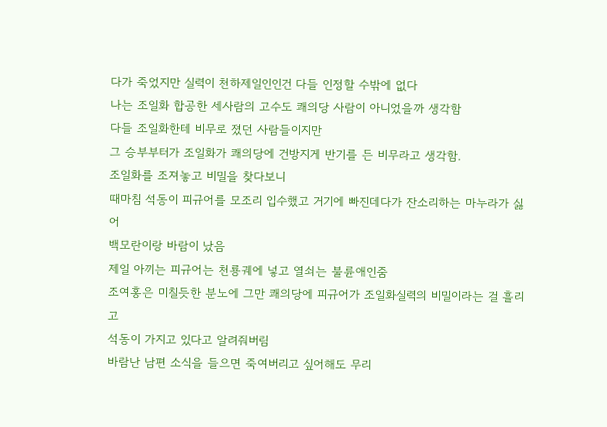다가 죽었지만 실력이 천하제일인인건 다들 인정할 수밖에 없다
나는 조일화 합공한 세사람의 고수도 쾌의당 사람이 아니었을까 생각함
다들 조일화한테 비무로 졌던 사람들이지만
그 승부부터가 조일화가 쾌의당에 건방지게 반기를 든 비무라고 생각함.
조일화를 조져놓고 비밀을 찾다보니
때마침 석동이 피규어를 모조리 입수했고 거기에 빠진데다가 잔소리하는 마누라가 싫어
백모란이랑 바람이 났음
제일 아끼는 피규어는 천룡궤에 넣고 열쇠는 불륜애인줌
조여홍은 미칠듯한 분노에 그만 쾌의당에 피규어가 조일화실력의 비밀이라는 걸 흘리고
석동이 가지고 있다고 알려줘버림
바람난 남편 소식을 들으면 죽여버리고 싶어해도 무리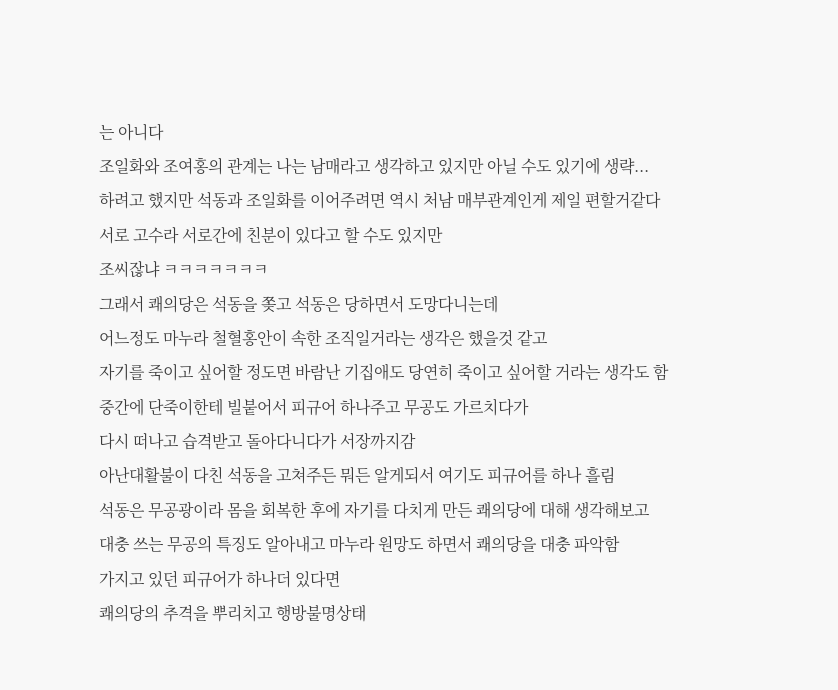는 아니다
조일화와 조여홍의 관계는 나는 남매라고 생각하고 있지만 아닐 수도 있기에 생략...
하려고 했지만 석동과 조일화를 이어주려면 역시 처남 매부관계인게 제일 편할거같다
서로 고수라 서로간에 친분이 있다고 할 수도 있지만
조씨잖냐 ㅋㅋㅋㅋㅋㅋㅋ
그래서 쾌의당은 석동을 쫒고 석동은 당하면서 도망다니는데
어느정도 마누라 철혈홍안이 속한 조직일거라는 생각은 했을것 같고
자기를 죽이고 싶어할 정도면 바람난 기집애도 당연히 죽이고 싶어할 거라는 생각도 함
중간에 단죽이한테 빌붙어서 피규어 하나주고 무공도 가르치다가
다시 떠나고 습격받고 돌아다니다가 서장까지감
아난대활불이 다친 석동을 고쳐주든 뭐든 알게되서 여기도 피규어를 하나 흘림
석동은 무공광이라 몸을 회복한 후에 자기를 다치게 만든 쾌의당에 대해 생각해보고
대충 쓰는 무공의 특징도 알아내고 마누라 원망도 하면서 쾌의당을 대충 파악함
가지고 있던 피규어가 하나더 있다면
쾌의당의 추격을 뿌리치고 행방불명상태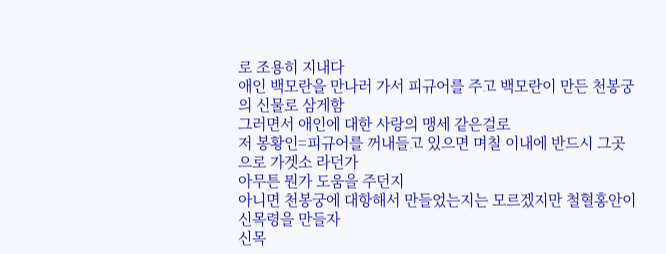로 조용히 지내다
애인 백모란을 만나러 가서 피규어를 주고 백모란이 만든 천봉궁의 신물로 삼게함
그러면서 애인에 대한 사랑의 맹세 같은걸로
저 봉황인=피규어를 꺼내들고 있으면 며칠 이내에 반드시 그곳으로 가겟소 라던가
아무튼 뭔가 도움을 주던지
아니면 천봉궁에 대항해서 만들었는지는 모르겠지만 철혈홍안이 신목령을 만들자
신목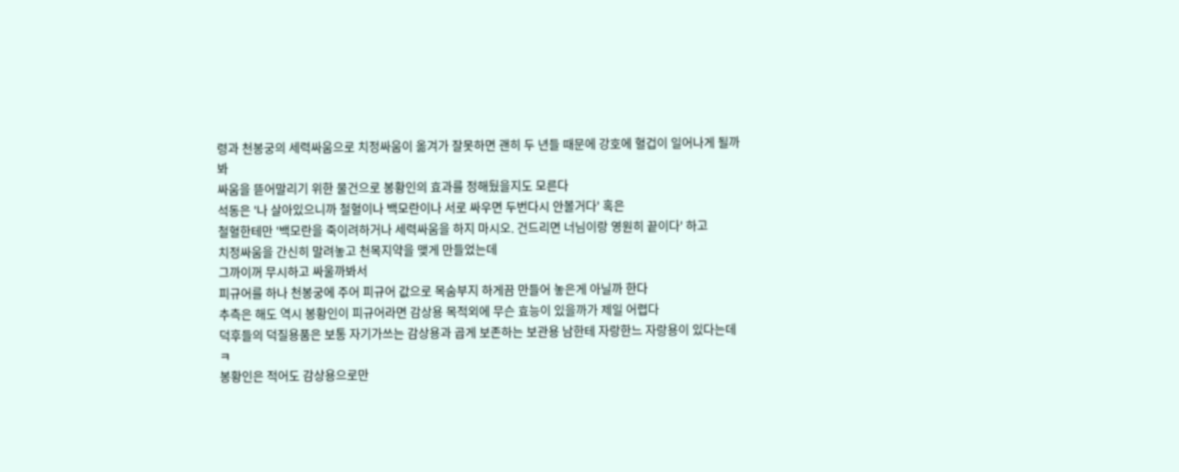령과 천봉궁의 세력싸움으로 치정싸움이 옮겨가 잘못하면 괜히 두 년들 때문에 강호에 혈겁이 일어나게 될까봐
싸움을 뜯어말리기 위한 물건으로 봉황인의 효과를 정해뒀을지도 모른다
석동은 '나 살아있으니까 철혈이나 백모란이나 서로 싸우면 두번다시 안볼거다' 혹은
철혈한테만 '백모란을 죽이려하거나 세력싸움을 하지 마시오. 건드리면 너님이랑 영원히 끝이다' 하고
치정싸움을 간신히 말려놓고 천목지약을 맺게 만들었는데
그까이꺼 무시하고 싸울까봐서
피규어를 하나 천봉궁에 주어 피규어 값으로 목숨부지 하게끔 만들어 놓은게 아닐까 한다
추측은 해도 역시 봉황인이 피규어라면 감상용 목적외에 무슨 효능이 있을까가 제일 어렵다
덕후들의 덕질용품은 보통 자기가쓰는 감상용과 곱게 보존하는 보관용 남한테 자랑한느 자랑용이 있다는데 ㅋ
봉황인은 적어도 감상용으로만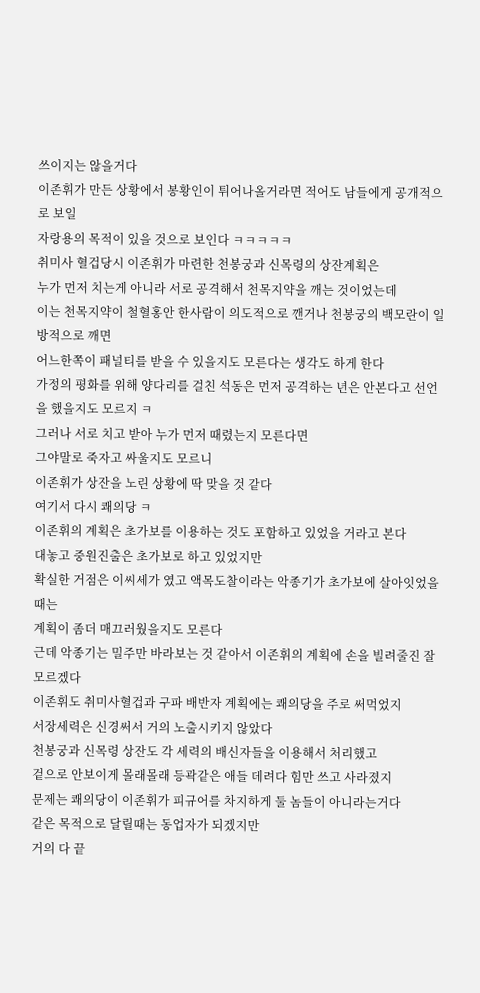쓰이지는 않을거다
이존휘가 만든 상황에서 봉황인이 튀어나올거라면 적어도 남들에게 공개적으로 보일
자랑용의 목적이 있을 것으로 보인다 ㅋㅋㅋㅋㅋ
취미사 혈겁당시 이존휘가 마련한 천봉궁과 신목령의 상잔계획은
누가 먼저 치는게 아니라 서로 공격해서 천목지약을 깨는 것이었는데
이는 천목지약이 철혈홍안 한사람이 의도적으로 깬거나 천봉궁의 백모란이 일방적으로 깨면
어느한쪽이 패널티를 받을 수 있을지도 모른다는 생각도 하게 한다
가정의 평화를 위해 양다리를 걸친 석동은 먼저 공격하는 년은 안본다고 선언을 했을지도 모르지 ㅋ
그러나 서로 치고 받아 누가 먼저 때렸는지 모른다면
그야말로 죽자고 싸울지도 모르니
이존휘가 상잔을 노린 상황에 딱 맞을 것 같다
여기서 다시 쾌의당 ㅋ
이존휘의 계획은 초가보를 이용하는 것도 포함하고 있었을 거라고 본다
대놓고 중원진출은 초가보로 하고 있었지만
확실한 거점은 이씨세가 였고 액목도찰이라는 악종기가 초가보에 살아잇었을때는
계획이 좀더 매끄러웠을지도 모른다
근데 악종기는 밀주만 바라보는 것 같아서 이존휘의 계획에 손을 빌려줄진 잘 모르겠다
이존휘도 취미사혈겁과 구파 배반자 계획에는 쾌의당을 주로 써먹었지
서장세력은 신경써서 거의 노출시키지 않았다
천봉궁과 신목령 상잔도 각 세력의 배신자들을 이용해서 처리했고
겉으로 안보이게 몰래몰래 등곽같은 애들 데려다 힘만 쓰고 사라졌지
문제는 쾌의당이 이존휘가 피규어를 차지하게 둘 놈들이 아니라는거다
같은 목적으로 달릴때는 동업자가 되겠지만
거의 다 끝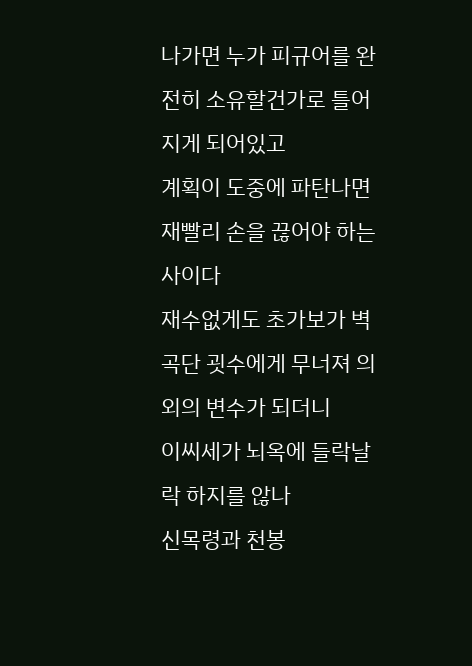나가면 누가 피규어를 완전히 소유할건가로 틀어지게 되어있고
계획이 도중에 파탄나면 재빨리 손을 끊어야 하는 사이다
재수없게도 초가보가 벽곡단 굇수에게 무너져 의외의 변수가 되더니
이씨세가 뇌옥에 들락날락 하지를 않나
신목령과 천봉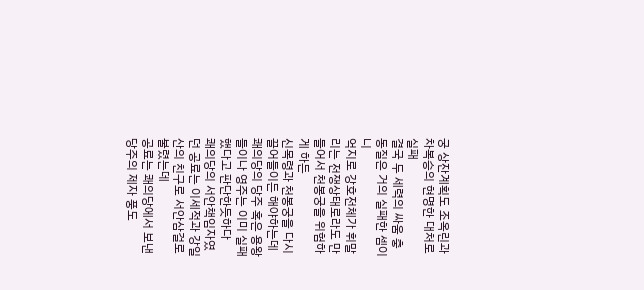궁 상잔계획도 조옥린과 차복승의 현명한 대처로 실패
결국 두 세력의 싸움 충동질은 거의 실패한 셈이니
억지로 강호전체가 휘말리는 전쟁상태로라도 만들어서 천봉궁을 위험하게 하든
신목령과 천봉궁을 다시 끌어들이든 해야하는데
쾌의당의 당주 혹은 용왕들이나 영주는 이미 실패했다고 판단한듯하다
쾌의당의 서안책임자였던 공료는 이세적과 강일산의 친구로 서안삼걸로 불렸는데
공료는 쾌의당에서 보낸 당주의 제자 풍도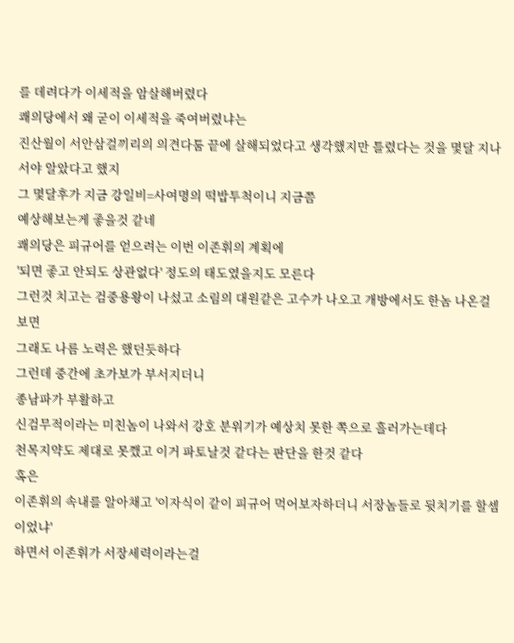를 데려다가 이세적을 암살해버렸다
쾌의당에서 왜 굳이 이세적을 죽여버렸냐는
진산월이 서안삼걸끼리의 의견다툼 끝에 살해되었다고 생각했지만 틀렸다는 것을 몇달 지나서야 알았다고 했지
그 몇달후가 지금 강일비=사여명의 떡밥투척이니 지금쯤
예상해보는게 좋을것 같네
쾌의당은 피규어를 얻으려는 이번 이존휘의 계획에
'되면 좋고 안되도 상관없다' 정도의 태도였을지도 모른다
그런것 치고는 검중용왕이 나섰고 소림의 대원같은 고수가 나오고 개방에서도 한놈 나온걸 보면
그래도 나름 노력은 했던듯하다
그런데 중간에 초가보가 부서지더니
종남파가 부활하고
신검무적이라는 미친놈이 나와서 강호 분위기가 예상치 못한 쪽으로 흘러가는데다
천목지약도 제대로 못깼고 이거 파토날것 같다는 판단을 한것 같다
혹은
이존휘의 속내를 알아채고 '이자식이 같이 피규어 먹어보자하더니 서장놈들로 뒷치기를 할셈이었냐'
하면서 이존휘가 서장세력이라는걸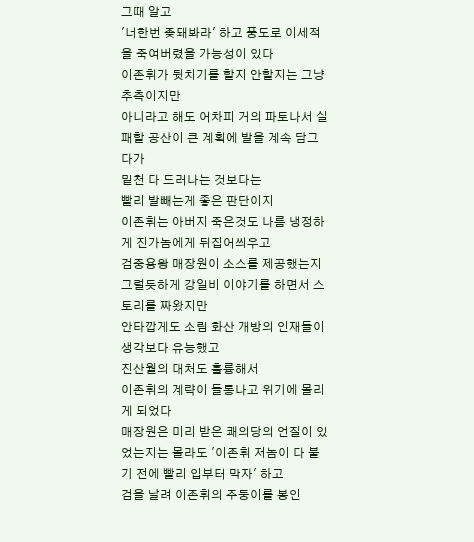그때 알고
'너한번 좆돼봐라' 하고 풍도로 이세적을 죽여버렸을 가능성이 있다
이존휘가 뒷치기를 할지 안할지는 그냥 추측이지만
아니라고 해도 어차피 거의 파토나서 실패할 공산이 큰 계획에 발을 계속 담그다가
밑천 다 드러나는 것보다는
빨리 발빼는게 좋은 판단이지
이존휘는 아버지 죽은것도 나름 냉정하게 진가놈에게 뒤집어씌우고
검중용왕 매장원이 소스를 제공했는지 그럴듯하게 강일비 이야기를 하면서 스토리를 짜왔지만
안타깝게도 소림 화산 개방의 인재들이 생각보다 유능했고
진산월의 대처도 훌륭해서
이존휘의 계략이 들통나고 위기에 몰리게 되었다
매장원은 미리 받은 쾌의당의 언질이 있었는지는 몰라도 '이존휘 저놈이 다 불기 전에 빨리 입부터 막자' 하고
검을 날려 이존휘의 주둥이를 봉인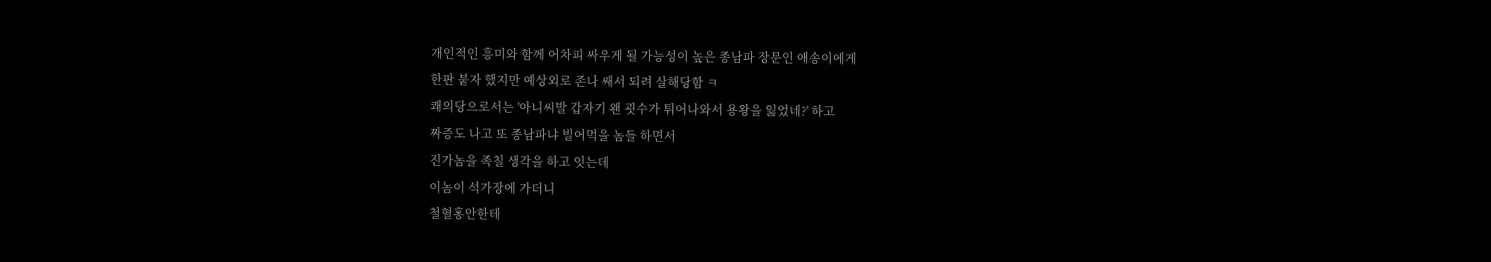개인적인 흥미와 함께 어차피 싸우게 될 가능성이 높은 종남파 장문인 애송이에게
한판 붙자 했지만 예상외로 존나 쌔서 되려 살해당함 ㅋ
쾌의당으로서는 '아니씨발 갑자기 왠 굇수가 튀어나와서 용왕을 잃었네?' 하고
짜증도 나고 또 종남파냐 빌어먹을 놈들 하면서
진가놈을 족칠 생각을 하고 잇는데
이놈이 석가장에 가더니
철혈홍안한테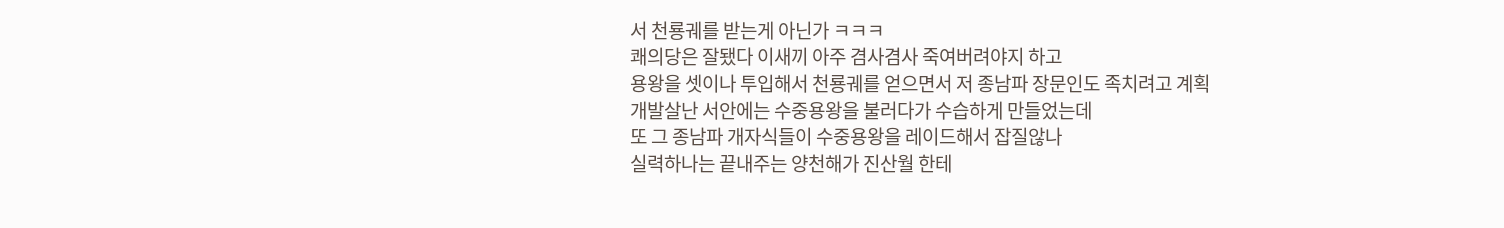서 천룡궤를 받는게 아닌가 ㅋㅋㅋ
쾌의당은 잘됐다 이새끼 아주 겸사겸사 죽여버려야지 하고
용왕을 셋이나 투입해서 천룡궤를 얻으면서 저 종남파 장문인도 족치려고 계획
개발살난 서안에는 수중용왕을 불러다가 수습하게 만들었는데
또 그 종남파 개자식들이 수중용왕을 레이드해서 잡질않나
실력하나는 끝내주는 양천해가 진산월 한테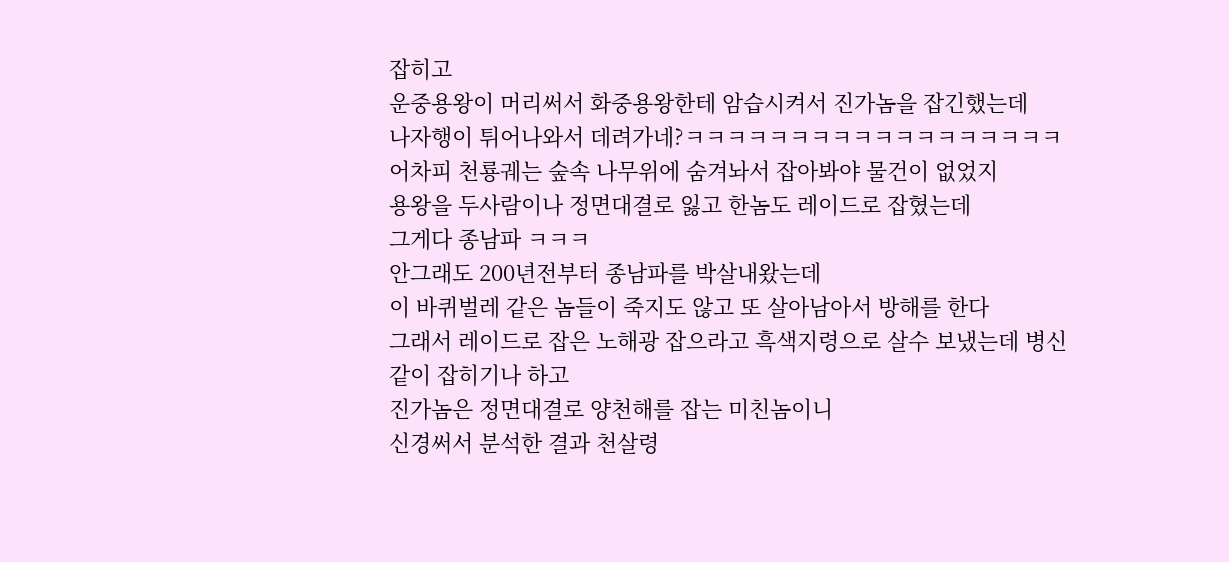잡히고
운중용왕이 머리써서 화중용왕한테 암습시켜서 진가놈을 잡긴했는데
나자행이 튀어나와서 데려가네?ㅋㅋㅋㅋㅋㅋㅋㅋㅋㅋㅋㅋㅋㅋㅋㅋㅋㅋ
어차피 천룡궤는 숲속 나무위에 숨겨놔서 잡아봐야 물건이 없었지
용왕을 두사람이나 정면대결로 잃고 한놈도 레이드로 잡혔는데
그게다 종남파 ㅋㅋㅋ
안그래도 200년전부터 종남파를 박살내왔는데
이 바퀴벌레 같은 놈들이 죽지도 않고 또 살아남아서 방해를 한다
그래서 레이드로 잡은 노해광 잡으라고 흑색지령으로 살수 보냈는데 병신같이 잡히기나 하고
진가놈은 정면대결로 양천해를 잡는 미친놈이니
신경써서 분석한 결과 천살령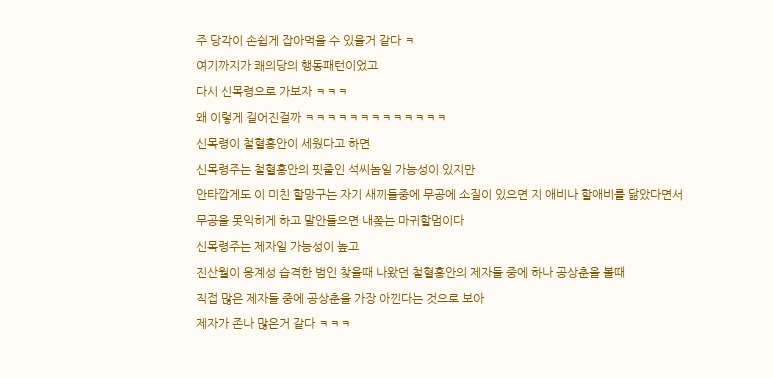주 당각이 손쉽게 잡아먹을 수 있을거 같다 ㅋ
여기까지가 쾌의당의 행동패턴이었고
다시 신목령으로 가보자 ㅋㅋㅋ
왜 이렇게 길어진걸까 ㅋㅋㅋㅋㅋㅋㅋㅋㅋㅋㅋㅋㅋ
신목령이 철혈홍안이 세웠다고 하면
신목령주는 철혈홍안의 핏줄인 석씨놈일 가능성이 있지만
안타깝게도 이 미친 할망구는 자기 새끼들중에 무공에 소질이 있으면 지 애비나 할애비를 닮았다면서
무공을 못익히게 하고 말안들으면 내쫒는 마귀할멈이다
신목령주는 제자일 가능성이 높고
진산월이 응계성 습격한 범인 찾을때 나왔던 철혈홍안의 제자들 중에 하나 공상춘을 볼때
직접 많은 제자들 중에 공상춘을 가장 아낀다는 것으로 보아
제자가 존나 많은거 같다 ㅋㅋㅋ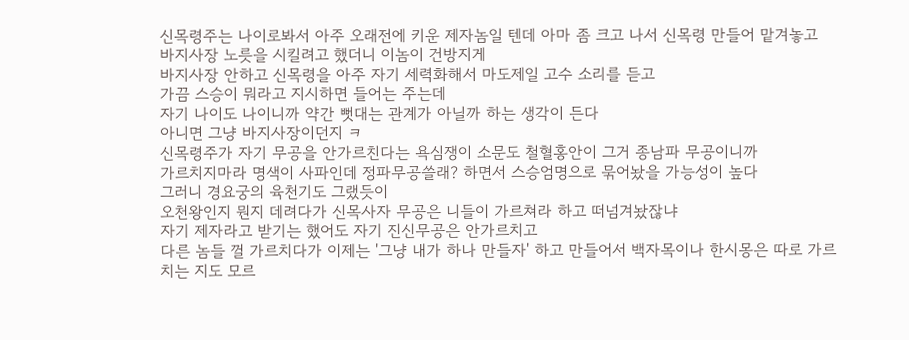신목령주는 나이로봐서 아주 오래전에 키운 제자놈일 텐데 아마 좀 크고 나서 신목령 만들어 맡겨놓고
바지사장 노릇을 시킬려고 했더니 이놈이 건방지게
바지사장 안하고 신목령을 아주 자기 세력화해서 마도제일 고수 소리를 듣고
가끔 스승이 뭐라고 지시하면 들어는 주는데
자기 나이도 나이니까 약간 뻣대는 관계가 아닐까 하는 생각이 든다
아니면 그냥 바지사장이던지 ㅋ
신목령주가 자기 무공을 안가르친다는 욕심쟁이 소문도 철혈홍안이 그거 종남파 무공이니까
가르치지마라 명색이 사파인데 정파무공쓸래? 하면서 스승엄명으로 묶어놨을 가능성이 높다
그러니 경요궁의 육천기도 그랬듯이
오천왕인지 뭔지 데려다가 신목사자 무공은 니들이 가르쳐라 하고 떠넘겨놨잖냐
자기 제자라고 받기는 했어도 자기 진신무공은 안가르치고
다른 놈들 껄 가르치다가 이제는 '그냥 내가 하나 만들자' 하고 만들어서 백자목이나 한시몽은 따로 가르치는 지도 모르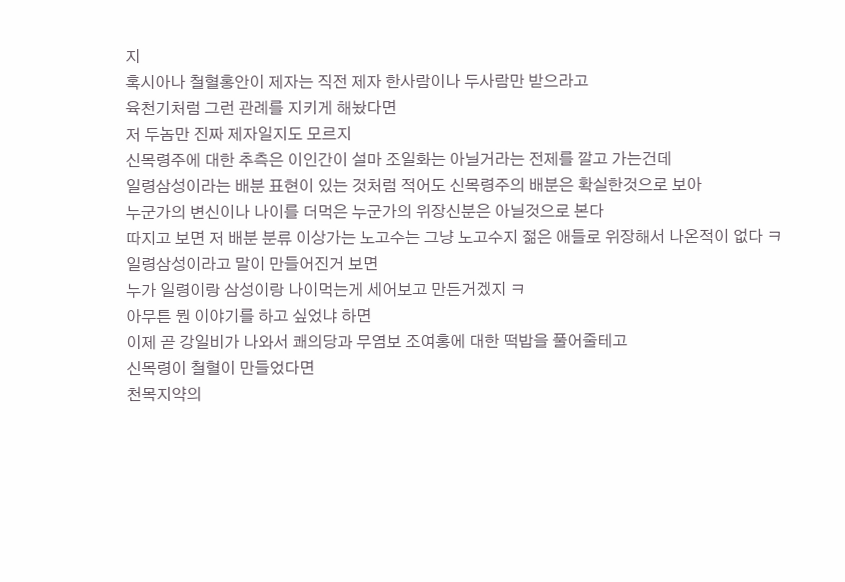지
혹시아나 철혈홍안이 제자는 직전 제자 한사람이나 두사람만 받으라고
육천기처럼 그런 관례를 지키게 해놨다면
저 두놈만 진짜 제자일지도 모르지
신목령주에 대한 추측은 이인간이 설마 조일화는 아닐거라는 전제를 깔고 가는건데
일령삼성이라는 배분 표현이 있는 것처럼 적어도 신목령주의 배분은 확실한것으로 보아
누군가의 변신이나 나이를 더먹은 누군가의 위장신분은 아닐것으로 본다
따지고 보면 저 배분 분류 이상가는 노고수는 그냥 노고수지 젊은 애들로 위장해서 나온적이 없다 ㅋ
일령삼성이라고 말이 만들어진거 보면
누가 일령이랑 삼성이랑 나이먹는게 세어보고 만든거겠지 ㅋ
아무튼 뭔 이야기를 하고 싶었냐 하면
이제 곧 강일비가 나와서 쾌의당과 무염보 조여홍에 대한 떡밥을 풀어줄테고
신목령이 철혈이 만들었다면
천목지약의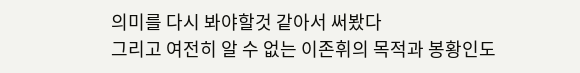의미를 다시 봐야할것 같아서 써봤다
그리고 여전히 알 수 없는 이존휘의 목적과 봉황인도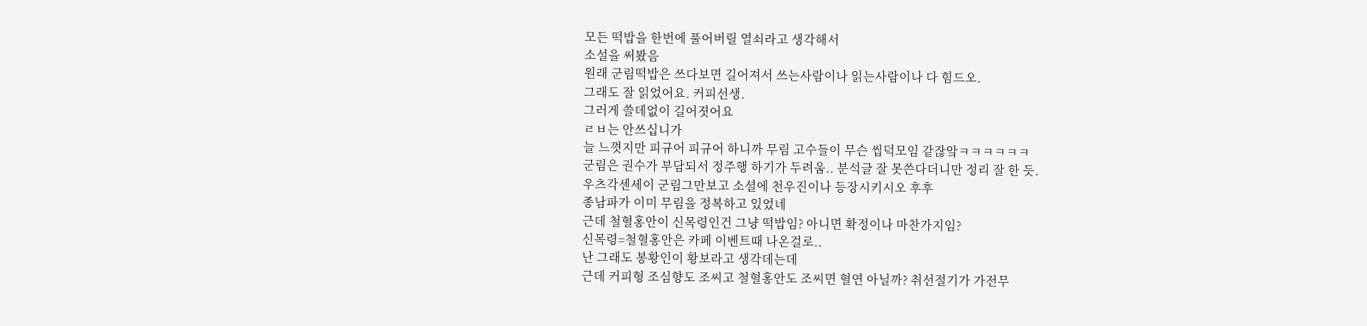모든 떡밥을 한번에 풀어버릴 열쇠라고 생각해서
소설을 써봤음
원래 군림떡밥은 쓰다보면 길어져서 쓰는사람이나 읽는사람이나 다 힘드오.
그래도 잘 읽었어요. 커피선생.
그러게 쓸데없이 길어졋어요
ㄹㅂ는 안쓰십니가
늘 느꼇지만 피규어 피규어 하니까 무림 고수들이 무슨 씹덕모임 같잖앜ㅋㅋㅋㅋㅋㅋ
군림은 권수가 부담되서 정주행 하기가 두려움.. 분석글 잘 못쓴다더니만 정리 잘 한 듯.
우츠각센세이 군림그만보고 소셜에 천우진이나 등장시키시오 후후
종남파가 이미 무림을 정복하고 있었네
근데 철혈홍안이 신목령인건 그냥 떡밥임? 아니면 확정이나 마찬가지임?
신목령=철혈홍안은 카페 이벤트때 나온걸로..
난 그래도 봉황인이 황보라고 생각데는데
근데 커피형 조심향도 조씨고 철혈홍안도 조씨면 혈연 아닐까? 취선절기가 가전무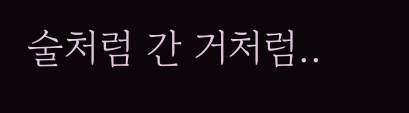술처럼 간 거처럼..